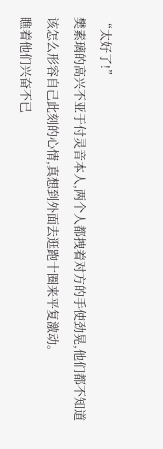“太好了!”
樊素璃的高兴不亚于付灵音本人,两个人都拽着对方的手使劲晃,他们都不知道该怎么形容自己此刻的心情,真想到外面去逛跑十圈来平复激动。
瞧着他们兴奋不已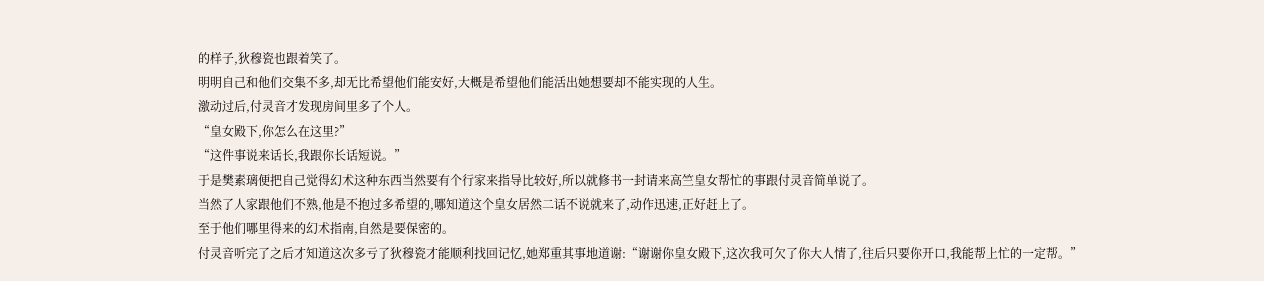的样子,狄穆瓷也跟着笑了。
明明自己和他们交集不多,却无比希望他们能安好,大概是希望他们能活出她想要却不能实现的人生。
激动过后,付灵音才发现房间里多了个人。
“皇女殿下,你怎么在这里?”
“这件事说来话长,我跟你长话短说。”
于是樊素璃便把自己觉得幻术这种东西当然要有个行家来指导比较好,所以就修书一封请来高竺皇女帮忙的事跟付灵音简单说了。
当然了人家跟他们不熟,他是不抱过多希望的,哪知道这个皇女居然二话不说就来了,动作迅速,正好赶上了。
至于他们哪里得来的幻术指南,自然是要保密的。
付灵音听完了之后才知道这次多亏了狄穆瓷才能顺利找回记忆,她郑重其事地道谢:“谢谢你皇女殿下,这次我可欠了你大人情了,往后只要你开口,我能帮上忙的一定帮。”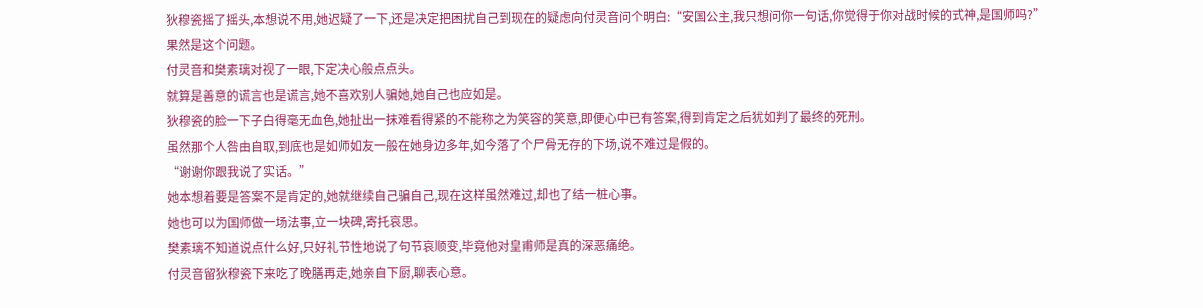狄穆瓷摇了摇头,本想说不用,她迟疑了一下,还是决定把困扰自己到现在的疑虑向付灵音问个明白:“安国公主,我只想问你一句话,你觉得于你对战时候的式神,是国师吗?”
果然是这个问题。
付灵音和樊素璃对视了一眼,下定决心般点点头。
就算是善意的谎言也是谎言,她不喜欢别人骗她,她自己也应如是。
狄穆瓷的脸一下子白得毫无血色,她扯出一抹难看得紧的不能称之为笑容的笑意,即便心中已有答案,得到肯定之后犹如判了最终的死刑。
虽然那个人咎由自取,到底也是如师如友一般在她身边多年,如今落了个尸骨无存的下场,说不难过是假的。
“谢谢你跟我说了实话。”
她本想着要是答案不是肯定的,她就继续自己骗自己,现在这样虽然难过,却也了结一桩心事。
她也可以为国师做一场法事,立一块碑,寄托哀思。
樊素璃不知道说点什么好,只好礼节性地说了句节哀顺变,毕竟他对皇甫师是真的深恶痛绝。
付灵音留狄穆瓷下来吃了晚膳再走,她亲自下厨,聊表心意。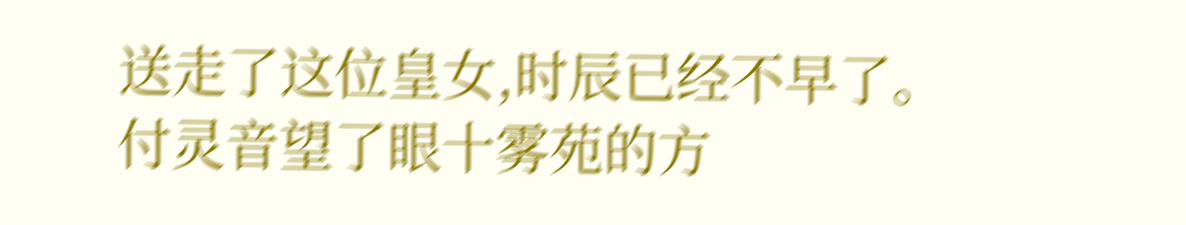送走了这位皇女,时辰已经不早了。
付灵音望了眼十雾苑的方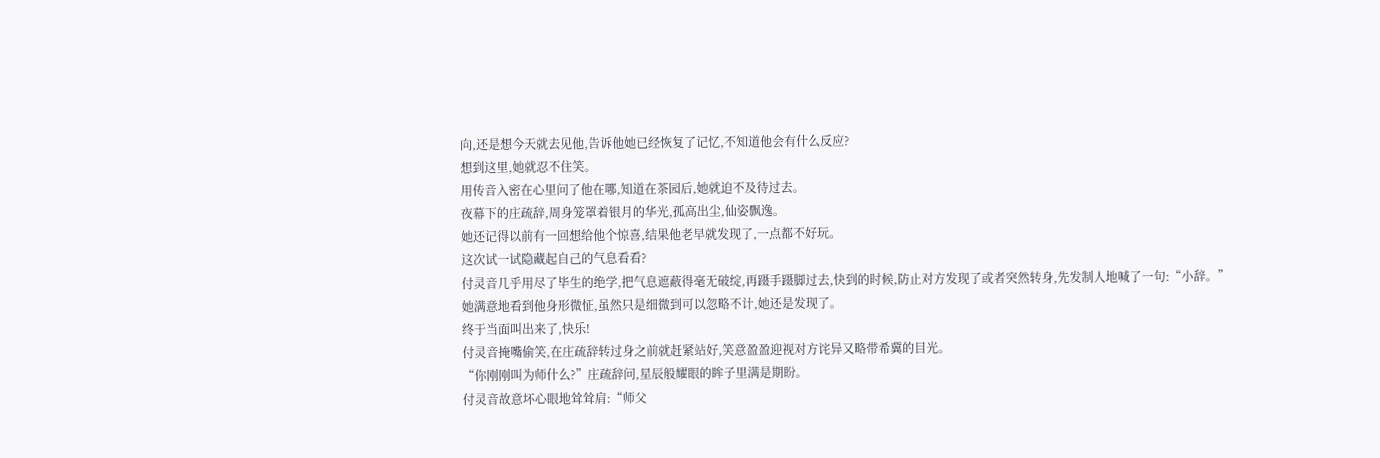向,还是想今天就去见他,告诉他她已经恢复了记忆,不知道他会有什么反应?
想到这里,她就忍不住笑。
用传音入密在心里问了他在哪,知道在茶园后,她就迫不及待过去。
夜幕下的庄疏辞,周身笼罩着银月的华光,孤高出尘,仙姿飘逸。
她还记得以前有一回想给他个惊喜,结果他老早就发现了,一点都不好玩。
这次试一试隐藏起自己的气息看看?
付灵音几乎用尽了毕生的绝学,把气息遮蔽得毫无破绽,再蹑手蹑脚过去,快到的时候,防止对方发现了或者突然转身,先发制人地喊了一句:“小辞。”
她满意地看到他身形微怔,虽然只是细微到可以忽略不计,她还是发现了。
终于当面叫出来了,快乐!
付灵音掩嘴偷笑,在庄疏辞转过身之前就赶紧站好,笑意盈盈迎视对方诧异又略带希冀的目光。
“你刚刚叫为师什么?”庄疏辞问,星辰般耀眼的眸子里满是期盼。
付灵音故意坏心眼地耸耸肩:“师父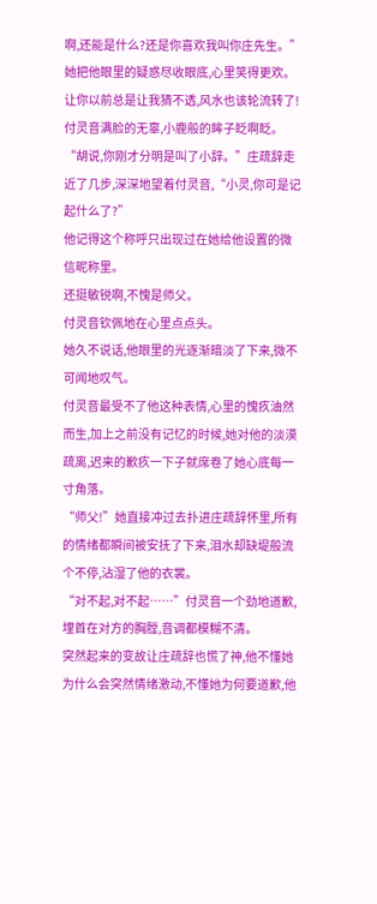啊,还能是什么?还是你喜欢我叫你庄先生。”
她把他眼里的疑惑尽收眼底,心里笑得更欢。
让你以前总是让我猜不透,风水也该轮流转了!
付灵音满脸的无辜,小鹿般的眸子眨啊眨。
“胡说,你刚才分明是叫了小辞。”庄疏辞走近了几步,深深地望着付灵音,“小灵,你可是记起什么了?”
他记得这个称呼只出现过在她给他设置的微信昵称里。
还挺敏锐啊,不愧是师父。
付灵音钦佩地在心里点点头。
她久不说话,他眼里的光逐渐暗淡了下来,微不可闻地叹气。
付灵音最受不了他这种表情,心里的愧疚油然而生,加上之前没有记忆的时候,她对他的淡漠疏离,迟来的歉疚一下子就席卷了她心底每一寸角落。
“师父!”她直接冲过去扑进庄疏辞怀里,所有的情绪都瞬间被安抚了下来,泪水却缺堤般流个不停,沾湿了他的衣裳。
“对不起,对不起……”付灵音一个劲地道歉,埋首在对方的胸膛,音调都模糊不清。
突然起来的变故让庄疏辞也慌了神,他不懂她为什么会突然情绪激动,不懂她为何要道歉,他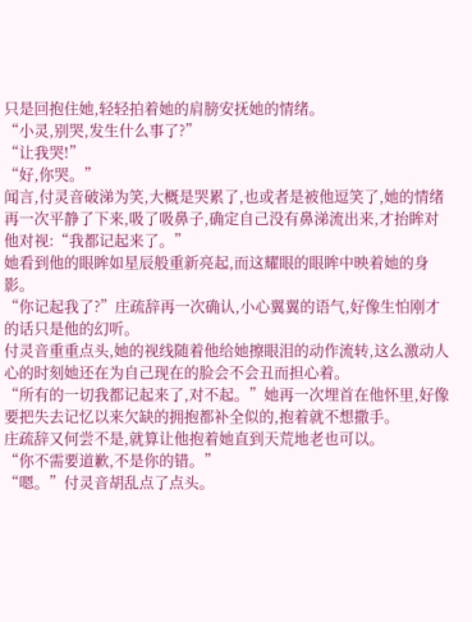只是回抱住她,轻轻拍着她的肩膀安抚她的情绪。
“小灵,别哭,发生什么事了?”
“让我哭!”
“好,你哭。”
闻言,付灵音破涕为笑,大概是哭累了,也或者是被他逗笑了,她的情绪再一次平静了下来,吸了吸鼻子,确定自己没有鼻涕流出来,才抬眸对他对视:“我都记起来了。”
她看到他的眼眸如星辰般重新亮起,而这耀眼的眼眸中映着她的身影。
“你记起我了?”庄疏辞再一次确认,小心翼翼的语气,好像生怕刚才的话只是他的幻听。
付灵音重重点头,她的视线随着他给她擦眼泪的动作流转,这么激动人心的时刻她还在为自己现在的脸会不会丑而担心着。
“所有的一切我都记起来了,对不起。”她再一次埋首在他怀里,好像要把失去记忆以来欠缺的拥抱都补全似的,抱着就不想撒手。
庄疏辞又何尝不是,就算让他抱着她直到天荒地老也可以。
“你不需要道歉,不是你的错。”
“嗯。”付灵音胡乱点了点头。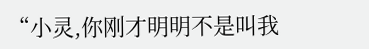“小灵,你刚才明明不是叫我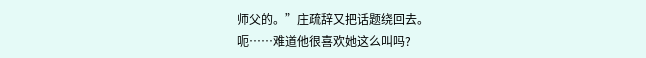师父的。”庄疏辞又把话题绕回去。
呃……难道他很喜欢她这么叫吗?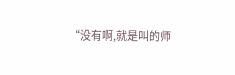“没有啊,就是叫的师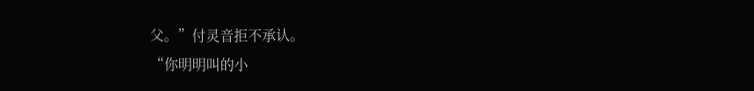父。”付灵音拒不承认。
“你明明叫的小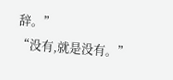辞。”
“没有,就是没有。”